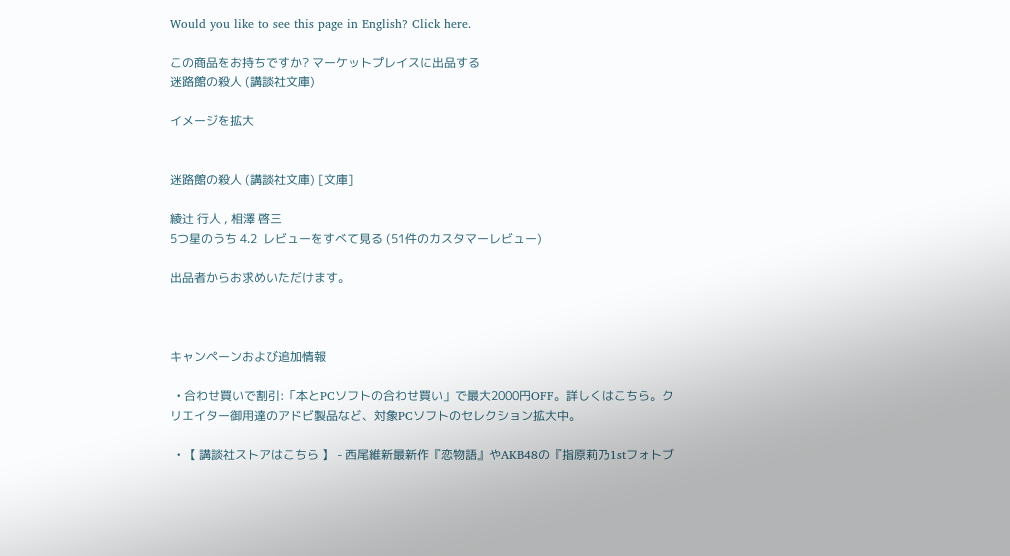Would you like to see this page in English? Click here.

この商品をお持ちですか? マーケットプレイスに出品する
迷路館の殺人 (講談社文庫)

イメージを拡大


迷路館の殺人 (講談社文庫) [文庫]

綾辻 行人 , 相澤 啓三
5つ星のうち 4.2  レビューをすべて見る (51件のカスタマーレビュー)

出品者からお求めいただけます。



キャンペーンおよび追加情報

  • 合わせ買いで割引:「本とPCソフトの合わせ買い」で最大2000円OFF。詳しくはこちら。クリエイター御用達のアドビ製品など、対象PCソフトのセレクション拡大中。

  • 【 講談社ストアはこちら 】 - 西尾維新最新作『恋物語』やAKB48の『指原莉乃1stフォトブ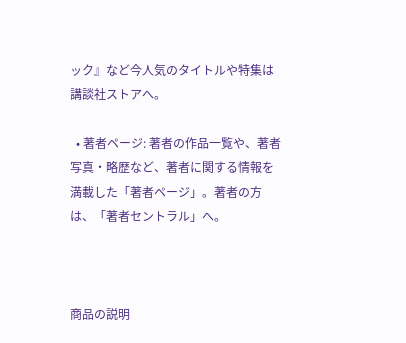ック』など今人気のタイトルや特集は講談社ストアへ。

  • 著者ページ: 著者の作品一覧や、著者写真・略歴など、著者に関する情報を満載した「著者ページ」。著者の方は、「著者セントラル」へ。



商品の説明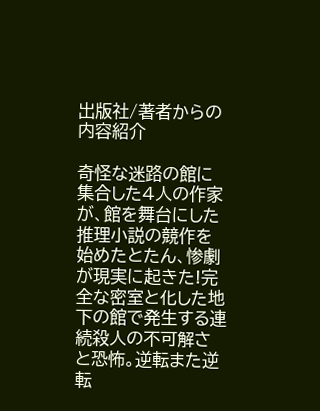出版社/著者からの内容紹介

奇怪な迷路の館に集合した4人の作家が、館を舞台にした推理小説の競作を始めたとたん、惨劇が現実に起きた!完全な密室と化した地下の館で発生する連続殺人の不可解さと恐怖。逆転また逆転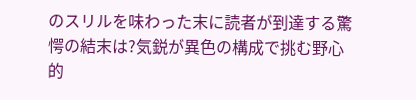のスリルを味わった末に読者が到達する驚愕の結末は?気鋭が異色の構成で挑む野心的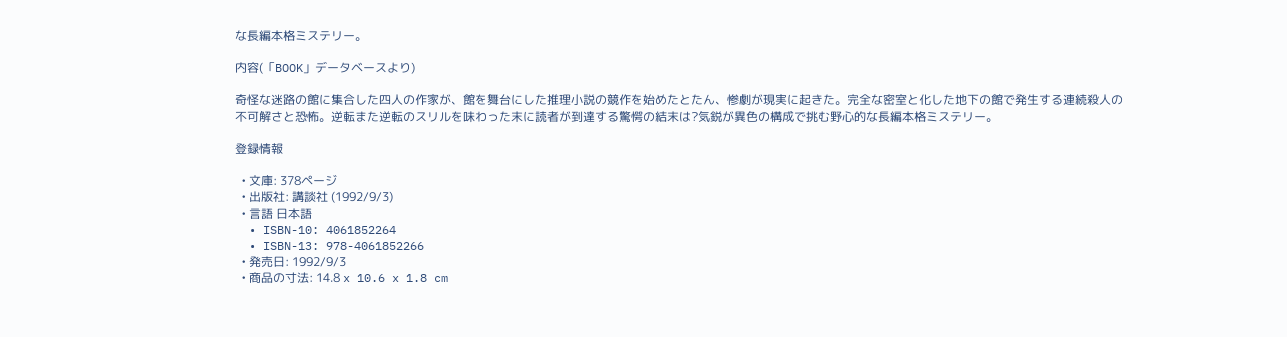な長編本格ミステリー。

内容(「BOOK」データベースより)

奇怪な迷路の館に集合した四人の作家が、館を舞台にした推理小説の競作を始めたとたん、惨劇が現実に起きた。完全な密室と化した地下の館で発生する連続殺人の不可解さと恐怖。逆転また逆転のスリルを味わった末に読者が到達する驚愕の結末は?気鋭が異色の構成で挑む野心的な長編本格ミステリー。

登録情報

  • 文庫: 378ページ
  • 出版社: 講談社 (1992/9/3)
  • 言語 日本語
  • ISBN-10: 4061852264
  • ISBN-13: 978-4061852266
  • 発売日: 1992/9/3
  • 商品の寸法: 14.8 x 10.6 x 1.8 cm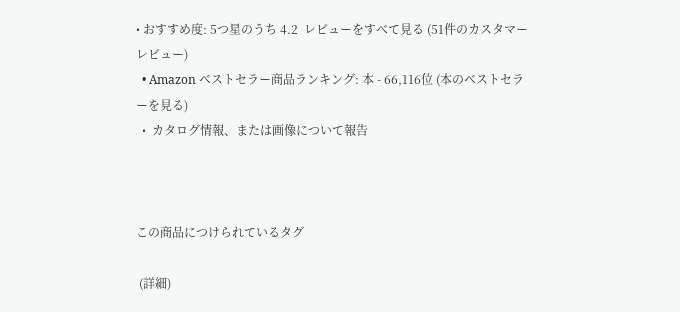• おすすめ度: 5つ星のうち 4.2  レビューをすべて見る (51件のカスタマーレビュー)
  • Amazon ベストセラー商品ランキング: 本 - 66,116位 (本のベストセラーを見る)
  •  カタログ情報、または画像について報告



この商品につけられているタグ

 (詳細)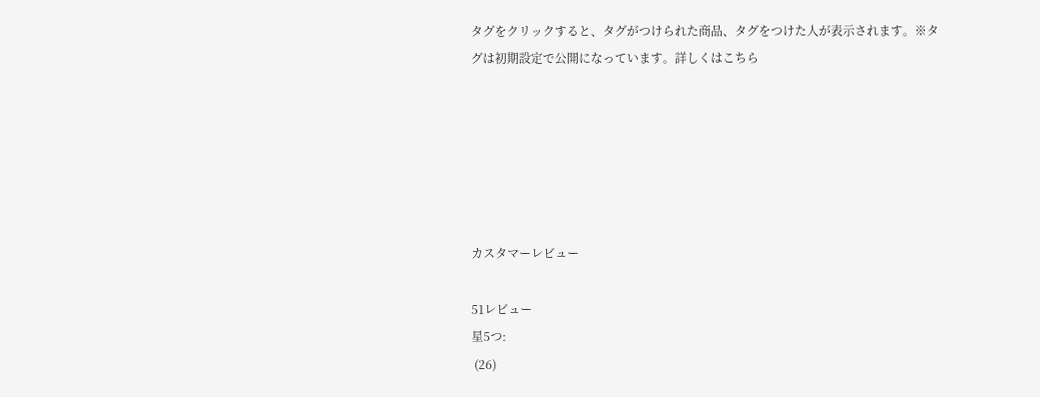タグをクリックすると、タグがつけられた商品、タグをつけた人が表示されます。※タグは初期設定で公開になっています。詳しくはこちら






カスタマーレビュー

51レビュー
星5つ:
 (26)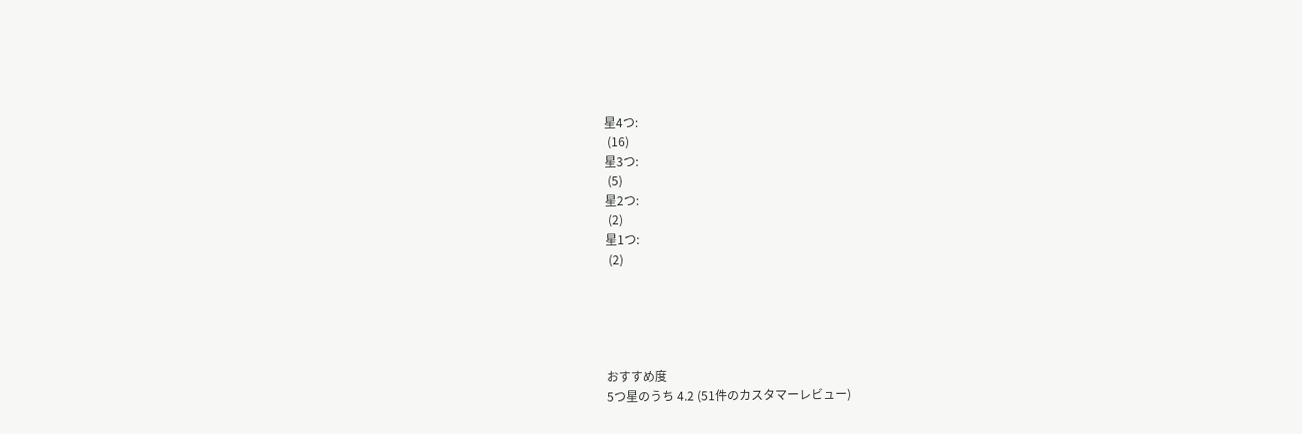星4つ:
 (16)
星3つ:
 (5)
星2つ:
 (2)
星1つ:
 (2)





おすすめ度
5つ星のうち 4.2 (51件のカスタマーレビュー)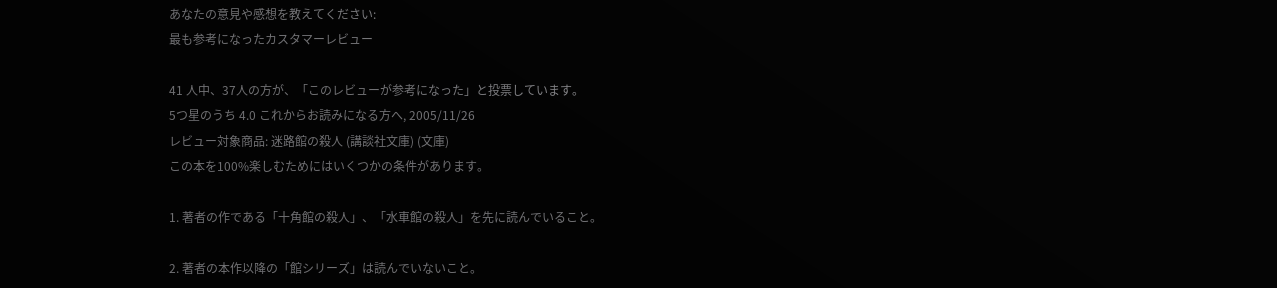あなたの意見や感想を教えてください:
最も参考になったカスタマーレビュー

41 人中、37人の方が、「このレビューが参考になった」と投票しています。
5つ星のうち 4.0 これからお読みになる方へ, 2005/11/26
レビュー対象商品: 迷路館の殺人 (講談社文庫) (文庫)
この本を100%楽しむためにはいくつかの条件があります。

1. 著者の作である「十角館の殺人」、「水車館の殺人」を先に読んでいること。

2. 著者の本作以降の「館シリーズ」は読んでいないこと。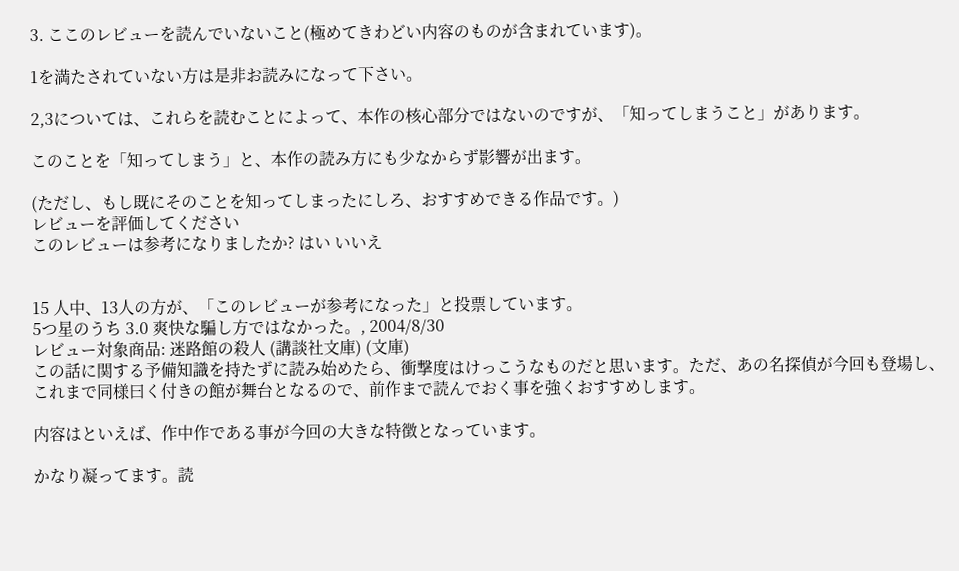3. ここのレビューを読んでいないこと(極めてきわどい内容のものが含まれています)。

1を満たされていない方は是非お読みになって下さい。

2,3については、これらを読むことによって、本作の核心部分ではないのですが、「知ってしまうこと」があります。

このことを「知ってしまう」と、本作の読み方にも少なからず影響が出ます。

(ただし、もし既にそのことを知ってしまったにしろ、おすすめできる作品です。)
レビューを評価してください
このレビューは参考になりましたか? はい いいえ


15 人中、13人の方が、「このレビューが参考になった」と投票しています。
5つ星のうち 3.0 爽快な騙し方ではなかった。, 2004/8/30
レビュー対象商品: 迷路館の殺人 (講談社文庫) (文庫)
この話に関する予備知識を持たずに読み始めたら、衝撃度はけっこうなものだと思います。ただ、あの名探偵が今回も登場し、これまで同様曰く付きの館が舞台となるので、前作まで読んでおく事を強くおすすめします。

内容はといえば、作中作である事が今回の大きな特徴となっています。

かなり凝ってます。読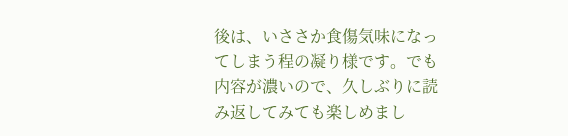後は、いささか食傷気味になってしまう程の凝り様です。でも内容が濃いので、久しぶりに読み返してみても楽しめまし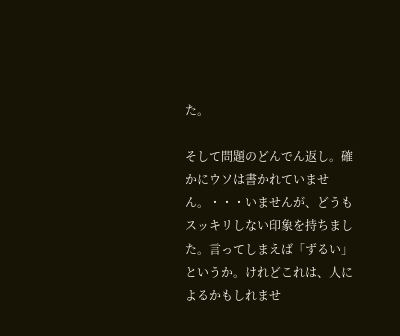た。

そして問題のどんでん返し。確かにウソは書かれていません。・・・いませんが、どうもスッキリしない印象を持ちました。言ってしまえば「ずるい」というか。けれどこれは、人によるかもしれませ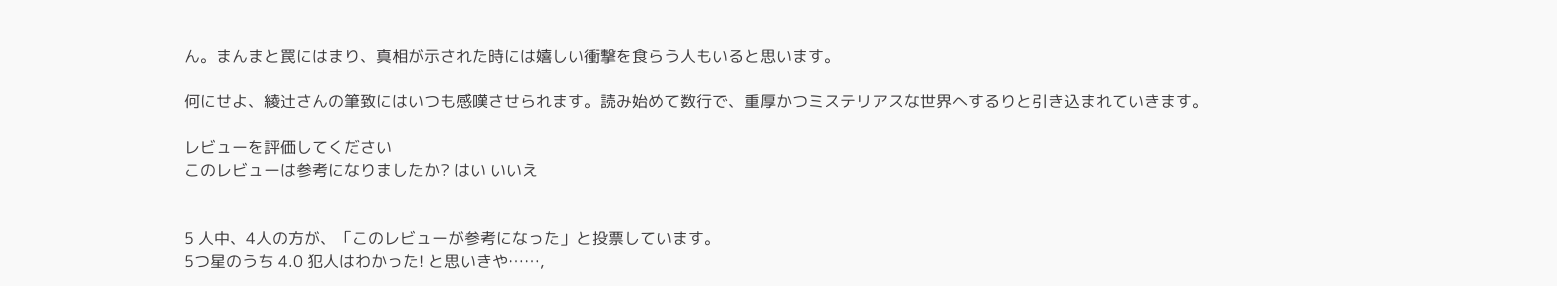ん。まんまと罠にはまり、真相が示された時には嬉しい衝撃を食らう人もいると思います。

何にせよ、綾辻さんの筆致にはいつも感嘆させられます。読み始めて数行で、重厚かつミステリアスな世界へするりと引き込まれていきます。

レビューを評価してください
このレビューは参考になりましたか? はい いいえ


5 人中、4人の方が、「このレビューが参考になった」と投票しています。
5つ星のうち 4.0 犯人はわかった! と思いきや……,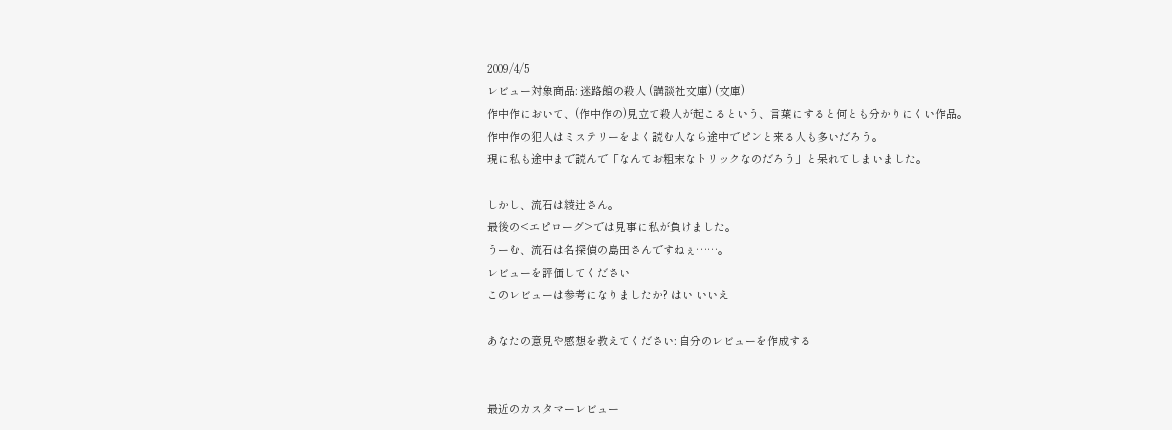2009/4/5
レビュー対象商品: 迷路館の殺人 (講談社文庫) (文庫)
作中作において、(作中作の)見立て殺人が起こるという、言葉にすると何とも分かりにくい作品。
作中作の犯人はミステリーをよく読む人なら途中でピンと来る人も多いだろう。
現に私も途中まで読んで「なんてお粗末なトリックなのだろう」と呆れてしまいました。

しかし、流石は綾辻さん。
最後の<エピローグ>では見事に私が負けました。
うーむ、流石は名探偵の島田さんですねぇ……。
レビューを評価してください
このレビューは参考になりましたか? はい いいえ

あなたの意見や感想を教えてください: 自分のレビューを作成する


最近のカスタマーレビュー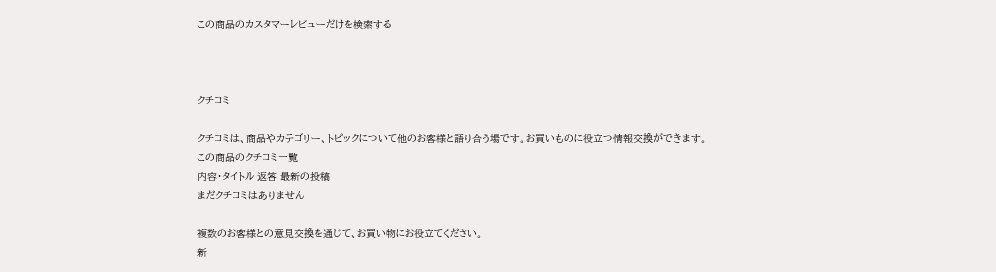この商品のカスタマーレビューだけを検索する



クチコミ

クチコミは、商品やカテゴリー、トピックについて他のお客様と語り合う場です。お買いものに役立つ情報交換ができます。
この商品のクチコミ一覧
内容・タイトル 返答 最新の投稿
まだクチコミはありません

複数のお客様との意見交換を通じて、お買い物にお役立てください。
新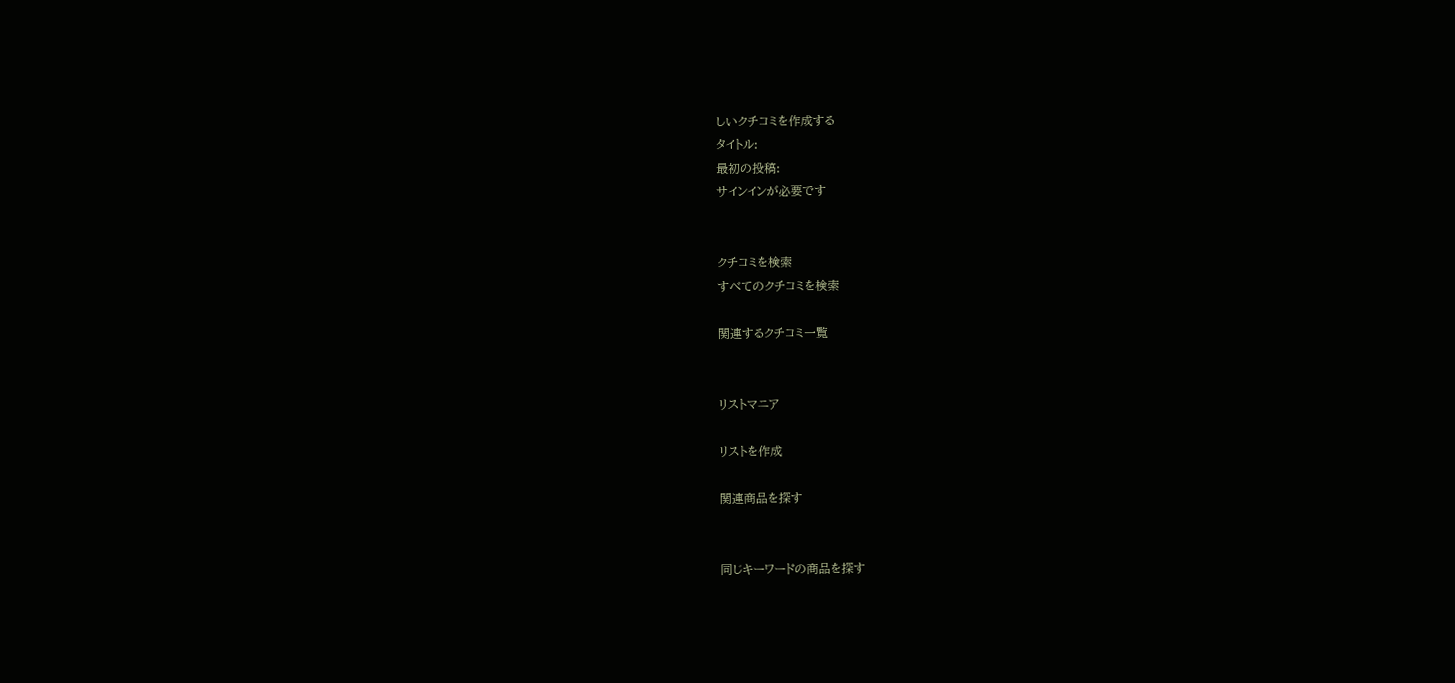しいクチコミを作成する
タイトル:
最初の投稿:
サインインが必要です


クチコミを検索
すべてのクチコミを検索

関連するクチコミ一覧


リストマニア

リストを作成

関連商品を探す


同じキーワードの商品を探す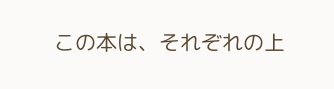この本は、それぞれの上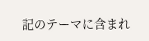記のテーマに含まれ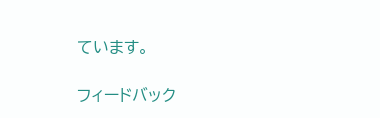ています。

フィードバック